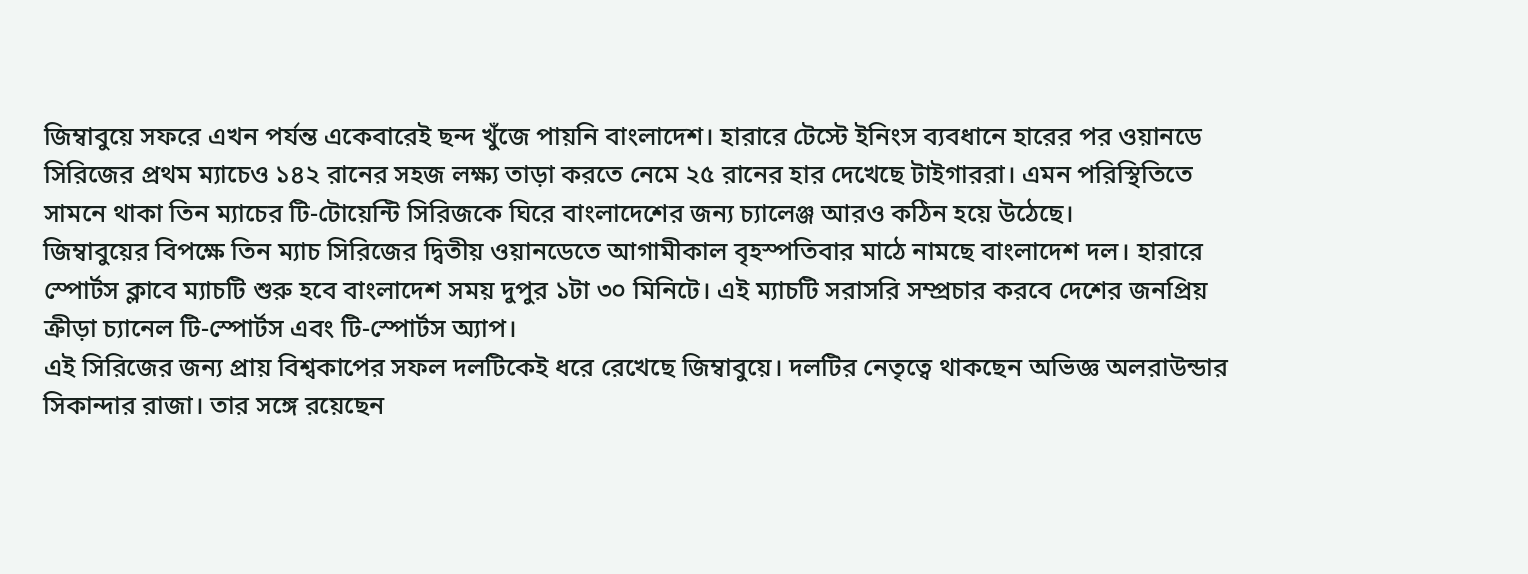জিম্বাবুয়ে সফরে এখন পর্যন্ত একেবারেই ছন্দ খুঁজে পায়নি বাংলাদেশ। হারারে টেস্টে ইনিংস ব্যবধানে হারের পর ওয়ানডে সিরিজের প্রথম ম্যাচেও ১৪২ রানের সহজ লক্ষ্য তাড়া করতে নেমে ২৫ রানের হার দেখেছে টাইগাররা। এমন পরিস্থিতিতে সামনে থাকা তিন ম্যাচের টি-টোয়েন্টি সিরিজকে ঘিরে বাংলাদেশের জন্য চ্যালেঞ্জ আরও কঠিন হয়ে উঠেছে।
জিম্বাবুয়ের বিপক্ষে তিন ম্যাচ সিরিজের দ্বিতীয় ওয়ানডেতে আগামীকাল বৃহস্পতিবার মাঠে নামছে বাংলাদেশ দল। হারারে স্পোর্টস ক্লাবে ম্যাচটি শুরু হবে বাংলাদেশ সময় দুপুর ১টা ৩০ মিনিটে। এই ম্যাচটি সরাসরি সম্প্রচার করবে দেশের জনপ্রিয় ক্রীড়া চ্যানেল টি-স্পোর্টস এবং টি-স্পোর্টস অ্যাপ।
এই সিরিজের জন্য প্রায় বিশ্বকাপের সফল দলটিকেই ধরে রেখেছে জিম্বাবুয়ে। দলটির নেতৃত্বে থাকছেন অভিজ্ঞ অলরাউন্ডার সিকান্দার রাজা। তার সঙ্গে রয়েছেন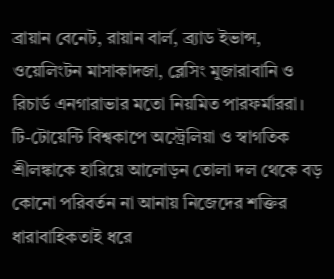ব্রায়ান বেনেট, রায়ান বার্ল, ব্র্যাড ইভান্স, ওয়েলিংটন মাসাকাদজা, ব্লেসিং মুজারাবানি ও রিচার্ড এনগারাভার মতো নিয়মিত পারফর্মাররা। টি-টোয়েন্টি বিশ্বকাপে অস্ট্রেলিয়া ও স্বাগতিক শ্রীলঙ্কাকে হারিয়ে আলোড়ন তোলা দল থেকে বড় কোনো পরিবর্তন না আনায় নিজেদের শক্তির ধারাবাহিকতাই ধরে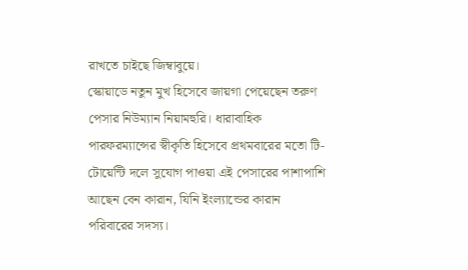রাখতে চাইছে জিম্বাবুয়ে।
স্কোয়াডে নতুন মুখ হিসেবে জায়গা পেয়েছেন তরুণ পেসার নিউম্যান নিয়ামহুরি। ধারাবাহিক পারফরম্যান্সের স্বীকৃতি হিসেবে প্রথমবারের মতো টি-টোয়েন্টি দলে সুযোগ পাওয়া এই পেসারের পাশাপাশি আছেন বেন কারান, যিনি ইংল্যান্ডের কারান পরিবারের সদস্য।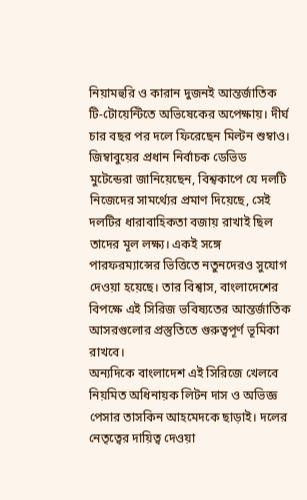নিয়ামহুরি ও কারান দুজনই আন্তর্জাতিক টি-টোয়েন্টিতে অভিষেকের অপেক্ষায়। দীর্ঘ চার বছর পর দলে ফিরেছেন মিল্টন শুম্বাও।
জিম্বাবুয়ের প্রধান নির্বাচক ডেভিড মুটেন্ডেরা জানিয়েছেন, বিশ্বকাপে যে দলটি নিজেদের সামর্থ্যের প্রমাণ দিয়েছে, সেই দলটির ধারাবাহিকতা বজায় রাখাই ছিল তাদের মূল লক্ষ্য। একই সঙ্গে পারফরম্যান্সের ভিত্তিতে নতুনদেরও সুযোগ দেওয়া হয়েছে। তার বিশ্বাস, বাংলাদেশের বিপক্ষে এই সিরিজ ভবিষ্যতের আন্তর্জাতিক আসরগুলোর প্রস্তুতিতে গুরুত্বপূর্ণ ভূমিকা রাখবে।
অন্যদিকে বাংলাদেশ এই সিরিজে খেলবে নিয়মিত অধিনায়ক লিটন দাস ও অভিজ্ঞ পেসার তাসকিন আহমেদকে ছাড়াই। দলের নেতৃত্বের দায়িত্ব দেওয়া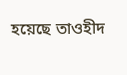হয়েছে তাওহীদ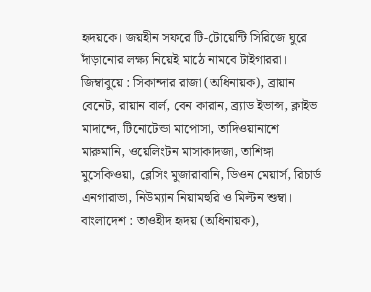হৃদয়কে। জয়হীন সফরে টি-টোয়েন্টি সিরিজে ঘুরে দাঁড়ানোর লক্ষ্য নিয়েই মাঠে নামবে টাইগাররা।
জিম্বাবুয়ে : সিকান্দার রাজা (অধিনায়ক), ব্রায়ান বেনেট, রায়ান বার্ল, বেন কারান, ব্র্যাড ইভান্স, ক্লাইভ মাদান্দে, টিনোটেন্ডা মাপোসা, তাদিওয়ানাশে মারুমানি, ওয়েলিংটন মাসাকাদজা, তাশিঙ্গা মুসেকিওয়া, ব্লেসিং মুজারাবানি, ডিওন মেয়ার্স, রিচার্ড এনগারাভা, নিউম্যান নিয়ামহুরি ও মিল্টন শুম্বা।
বাংলাদেশ : তাওহীদ হৃদয় (অধিনায়ক),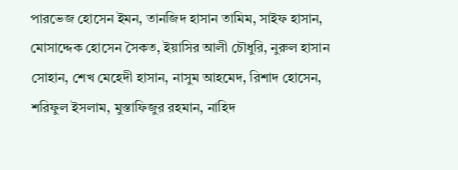পারভেজ হোসেন ইমন, তানজিদ হাসান তামিম, সাইফ হাসান, মোসাদ্দেক হোসেন সৈকত, ইয়াসির আলী চৌধুরি, নুরুল হাসান সোহান, শেখ মেহেদী হাসান, নাসুম আহমেদ, রিশাদ হোসেন, শরিফুল ইসলাম, মুস্তাফিজুর রহমান, নাহিদ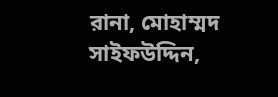রানা, মোহাম্মদ সাইফউদ্দিন,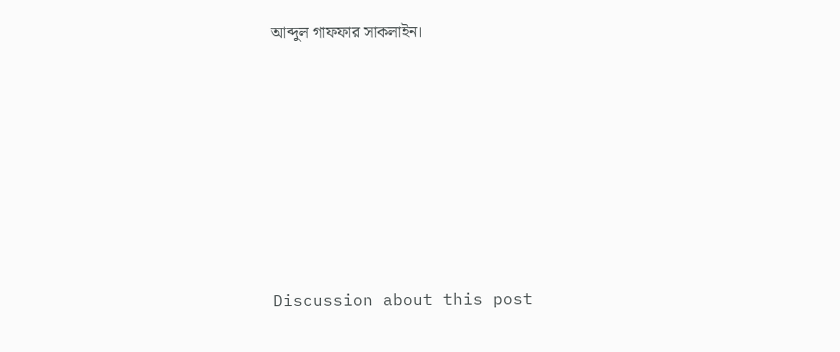আব্দুল গাফফার সাকলাইন।









Discussion about this post